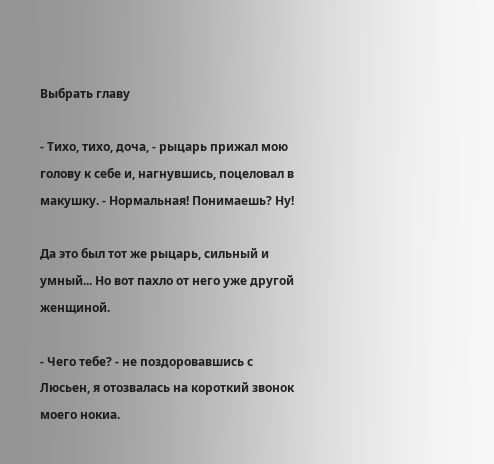Выбрать главу

- Тихо, тихо, доча, - рыцарь прижал мою голову к себе и, нагнувшись, поцеловал в макушку. - Нормальная! Понимаешь? Ну!

Да это был тот же рыцарь, сильный и умный... Но вот пахло от него уже другой женщиной.

- Чего тебе? - не поздоровавшись с Люсьен, я отозвалась на короткий звонок моего нокиа.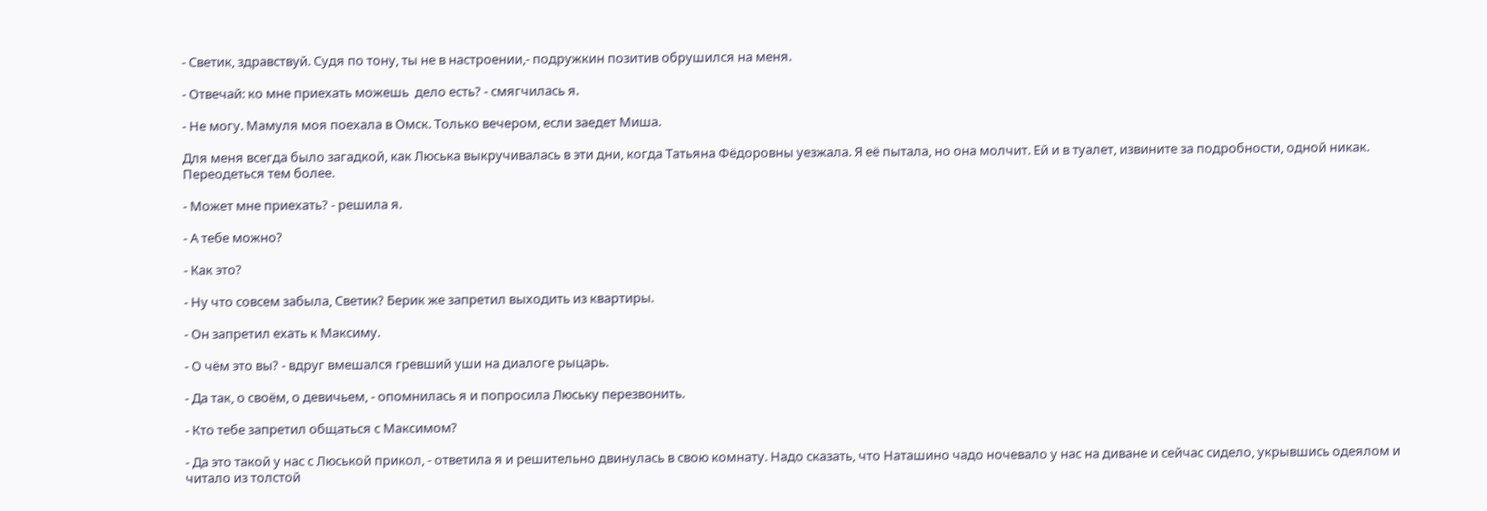- Светик, здравствуй. Судя по тону, ты не в настроении,- подружкин позитив обрушился на меня.

- Отвечай: ко мне приехать можешь  дело есть? - смягчилась я.

- Не могу. Мамуля моя поехала в Омск. Только вечером, если заедет Миша.

Для меня всегда было загадкой, как Люська выкручивалась в эти дни, когда Татьяна Фёдоровны уезжала. Я её пытала, но она молчит. Ей и в туалет, извините за подробности, одной никак. Переодеться тем более.

- Может мне приехать? - решила я.

- А тебе можно?

- Как это?

- Ну что совсем забыла, Светик? Берик же запретил выходить из квартиры.

- Он запретил ехать к Максиму.

- О чём это вы? - вдруг вмешался гревший уши на диалоге рыцарь.

- Да так, о своём, о девичьем, - опомнилась я и попросила Люську перезвонить.

- Кто тебе запретил общаться с Максимом?

- Да это такой у нас с Люськой прикол, - ответила я и решительно двинулась в свою комнату. Надо сказать, что Наташино чадо ночевало у нас на диване и сейчас сидело, укрывшись одеялом и читало из толстой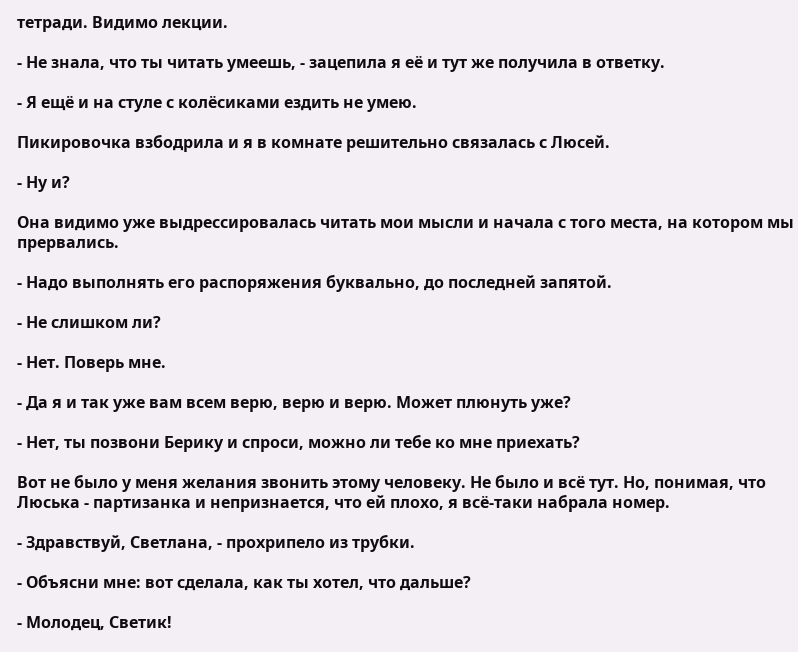тетради. Видимо лекции.

- Не знала, что ты читать умеешь, - зацепила я её и тут же получила в ответку.

- Я ещё и на стуле с колёсиками ездить не умею.

Пикировочка взбодрила и я в комнате решительно связалась с Люсей.

- Ну и?

Она видимо уже выдрессировалась читать мои мысли и начала с того места, на котором мы прервались.

- Надо выполнять его распоряжения буквально, до последней запятой.

- Не слишком ли?

- Нет. Поверь мне.

- Да я и так уже вам всем верю, верю и верю. Может плюнуть уже?

- Нет, ты позвони Берику и спроси, можно ли тебе ко мне приехать?

Вот не было у меня желания звонить этому человеку. Не было и всё тут. Но, понимая, что Люська - партизанка и непризнается, что ей плохо, я всё-таки набрала номер.

- Здравствуй, Светлана, - прохрипело из трубки.

- Объясни мне: вот сделала, как ты хотел, что дальше?

- Молодец, Светик!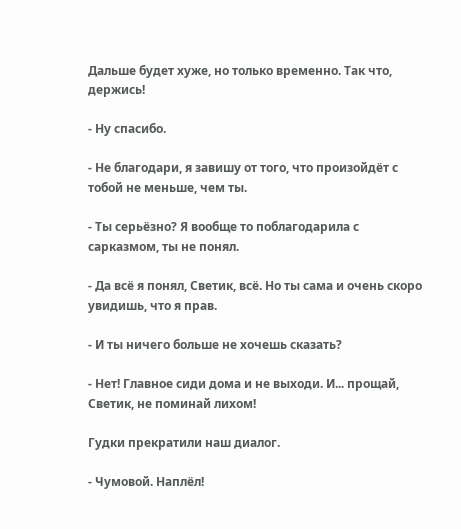Дальше будет хуже, но только временно. Так что, держись!

- Ну спасибо.

- Не благодари, я завишу от того, что произойдёт с тобой не меньше, чем ты.

- Ты серьёзно? Я вообще то поблагодарила с сарказмом, ты не понял.

- Да всё я понял, Светик, всё. Но ты сама и очень скоро увидишь, что я прав.

- И ты ничего больше не хочешь сказать?

- Нет! Главное сиди дома и не выходи. И... прощай, Светик, не поминай лихом!

Гудки прекратили наш диалог.

- Чумовой. Наплёл!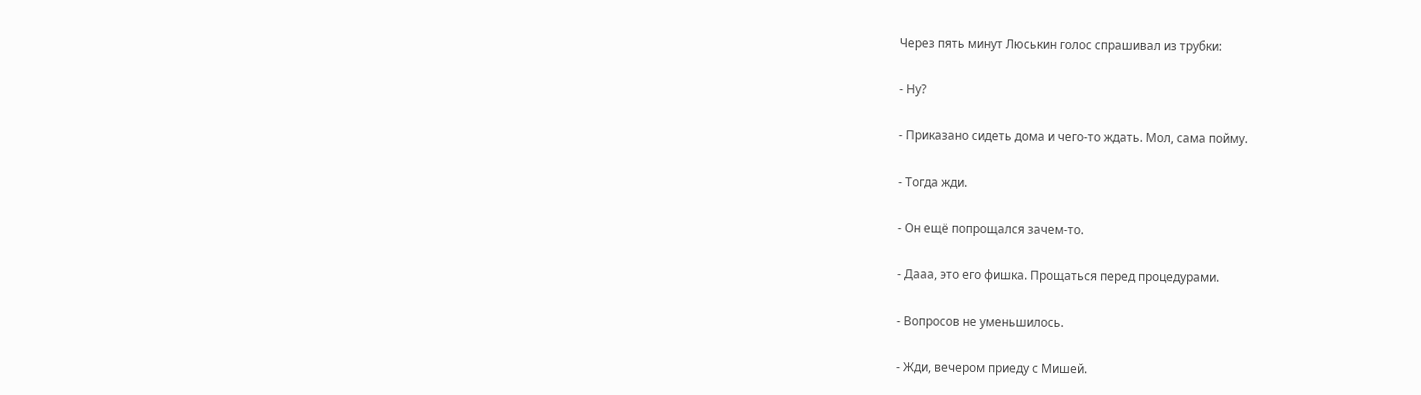Через пять минут Люськин голос спрашивал из трубки:

- Ну?

- Приказано сидеть дома и чего-то ждать. Мол, сама пойму.

- Тогда жди.

- Он ещё попрощался зачем-то.

- Дааа, это его фишка. Прощаться перед процедурами.

- Вопросов не уменьшилось.

- Жди, вечером приеду с Мишей.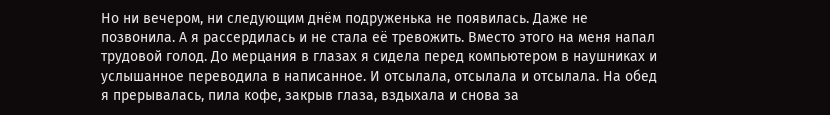Но ни вечером, ни следующим днём подруженька не появилась. Даже не позвонила. А я рассердилась и не стала её тревожить. Вместо этого на меня напал трудовой голод. До мерцания в глазах я сидела перед компьютером в наушниках и услышанное переводила в написанное. И отсылала, отсылала и отсылала. На обед я прерывалась, пила кофе, закрыв глаза, вздыхала и снова за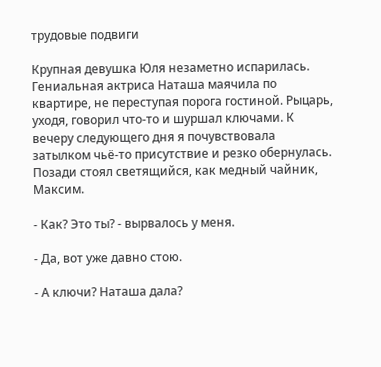трудовые подвиги

Крупная девушка Юля незаметно испарилась. Гениальная актриса Наташа маячила по квартире, не переступая порога гостиной. Рыцарь, уходя, говорил что-то и шуршал ключами. К вечеру следующего дня я почувствовала затылком чьё-то присутствие и резко обернулась. Позади стоял светящийся, как медный чайник, Максим.

- Как? Это ты? - вырвалось у меня.

- Да, вот уже давно стою.

- А ключи? Наташа дала?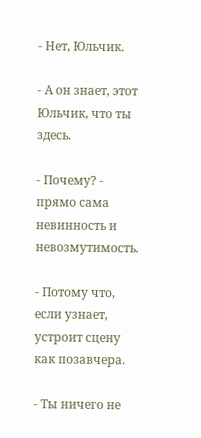- Нет, Юльчик.

- А он знает, этот Юльчик, что ты здесь.

- Почему? - прямо сама невинность и невозмутимость.

- Потому что, если узнает, устроит сцену как позавчера.

- Ты ничего не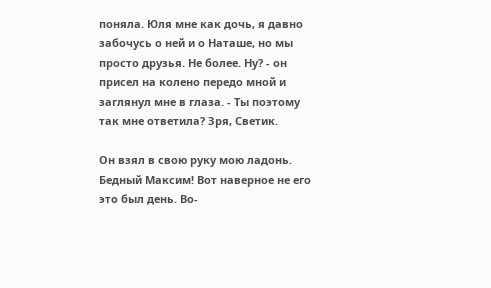поняла. Юля мне как дочь, я давно забочусь о ней и о Наташе, но мы просто друзья. Не более. Ну? - он присел на колено передо мной и заглянул мне в глаза. - Ты поэтому так мне ответила? Зря, Светик.

Он взял в свою руку мою ладонь. Бедный Максим! Вот наверное не его это был день. Во-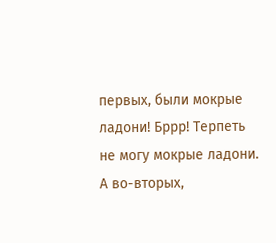первых, были мокрые ладони! Бррр! Терпеть не могу мокрые ладони. А во-вторых,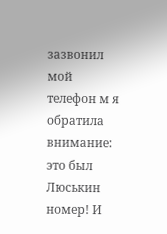зазвонил мой телефон м я обратила внимание: это был Люськин номер! И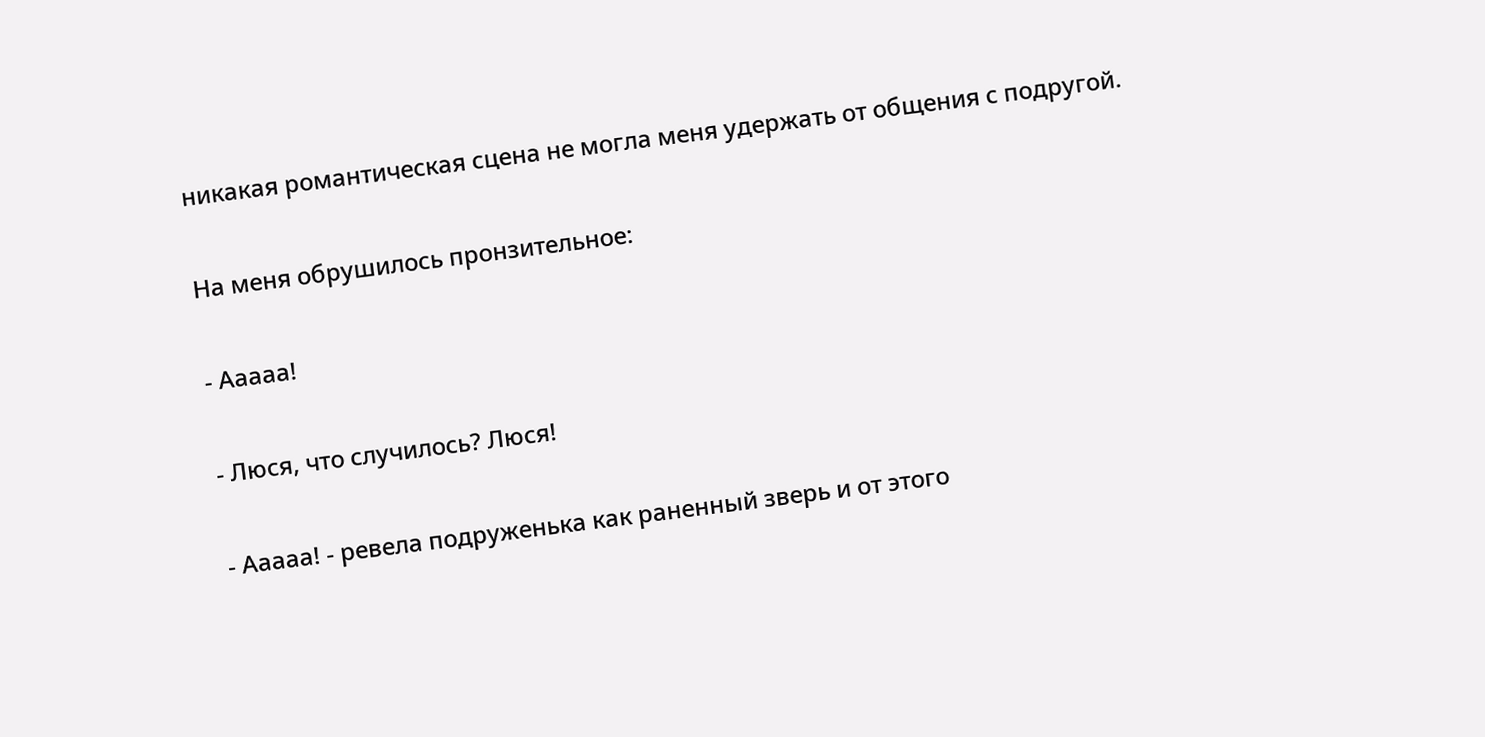никакая романтическая сцена не могла меня удержать от общения с подругой.

На меня обрушилось пронзительное:

- Ааааа!

- Люся, что случилось? Люся!

- Ааааа! - ревела подруженька как раненный зверь и от этого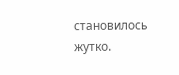становилось жутко.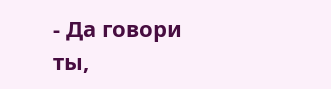- Да говори ты,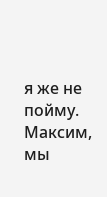я же не пойму. Максим, мы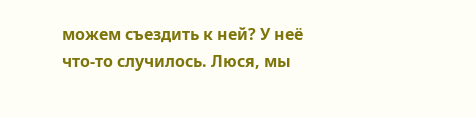можем съездить к ней? У неё что-то случилось. Люся, мы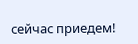сейчас приедем!